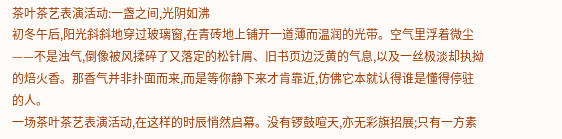茶叶茶艺表演活动:一盏之间,光阴如沸
初冬午后,阳光斜斜地穿过玻璃窗,在青砖地上铺开一道薄而温润的光带。空气里浮着微尘——不是浊气,倒像被风揉碎了又落定的松针屑、旧书页边泛黄的气息,以及一丝极淡却执拗的焙火香。那香气并非扑面而来,而是等你静下来才肯靠近,仿佛它本就认得谁是懂得停驻的人。
一场茶叶茶艺表演活动,在这样的时辰悄然启幕。没有锣鼓喧天,亦无彩旗招展;只有一方素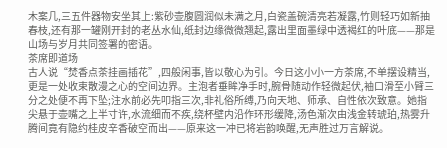木案几,三五件器物安坐其上:紫砂壶腹圆润似未满之月,白瓷盖碗清亮若凝露,竹则轻巧如新抽春枝,还有那一罐刚开封的老丛水仙,纸封边缘微微翘起,露出里面墨绿中透褐红的叶底——那是山场与岁月共同签署的密语。
茶席即道场
古人说“焚香点茶挂画插花”,四般闲事,皆以敬心为引。今日这小小一方茶席,不单摆设精当,更是一处收束散漫之心的空间边界。主泡者垂眸净手时,腕骨随动作轻微起伏,袖口滑至小臂三分之处便不再下坠;注水前必先叩指三次,非礼俗所缚,乃向天地、师承、自性依次致意。她指尖悬于壶嘴之上半寸许,水流细而不疾,绕杯壁内沿作环形缓降,汤色渐次由浅金转琥珀,热雾升腾间竟有隐约桂皮辛香破空而出——原来这一冲已将岩韵唤醒,无声胜过万言解说。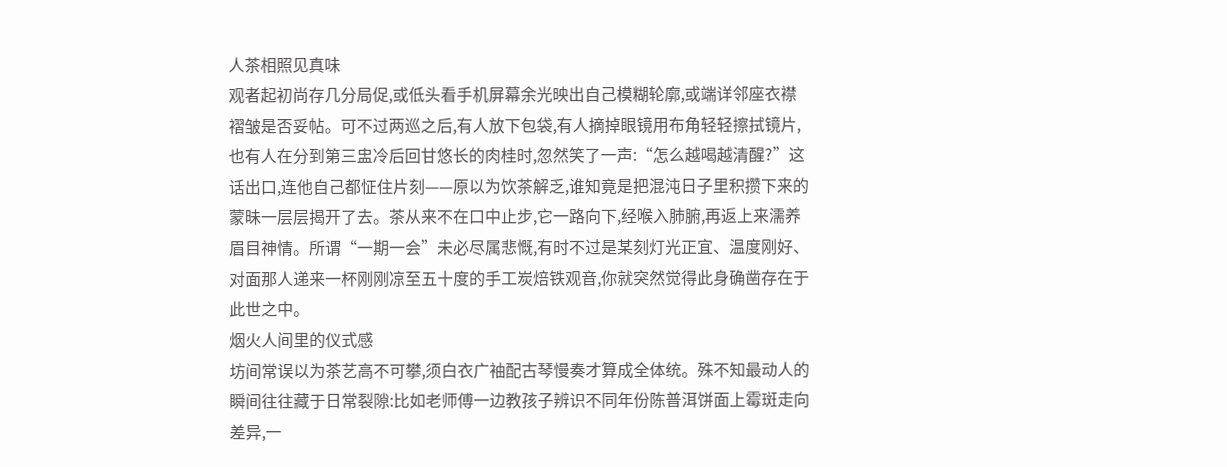人茶相照见真味
观者起初尚存几分局促,或低头看手机屏幕余光映出自己模糊轮廓,或端详邻座衣襟褶皱是否妥帖。可不过两巡之后,有人放下包袋,有人摘掉眼镜用布角轻轻擦拭镜片,也有人在分到第三盅冷后回甘悠长的肉桂时,忽然笑了一声:“怎么越喝越清醒?”这话出口,连他自己都怔住片刻——原以为饮茶解乏,谁知竟是把混沌日子里积攒下来的蒙昧一层层揭开了去。茶从来不在口中止步,它一路向下,经喉入肺腑,再返上来濡养眉目神情。所谓“一期一会”未必尽属悲慨,有时不过是某刻灯光正宜、温度刚好、对面那人递来一杯刚刚凉至五十度的手工炭焙铁观音,你就突然觉得此身确凿存在于此世之中。
烟火人间里的仪式感
坊间常误以为茶艺高不可攀,须白衣广袖配古琴慢奏才算成全体统。殊不知最动人的瞬间往往藏于日常裂隙:比如老师傅一边教孩子辨识不同年份陈普洱饼面上霉斑走向差异,一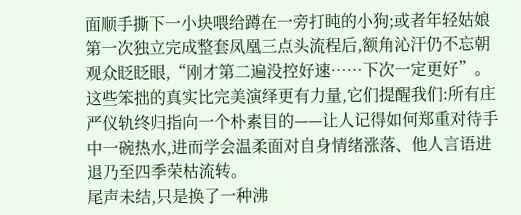面顺手撕下一小块喂给蹲在一旁打盹的小狗;或者年轻姑娘第一次独立完成整套凤凰三点头流程后,额角沁汗仍不忘朝观众眨眨眼,“刚才第二遍没控好速……下次一定更好”。这些笨拙的真实比完美演绎更有力量,它们提醒我们:所有庄严仪轨终归指向一个朴素目的——让人记得如何郑重对待手中一碗热水,进而学会温柔面对自身情绪涨落、他人言语进退乃至四季荣枯流转。
尾声未结,只是换了一种沸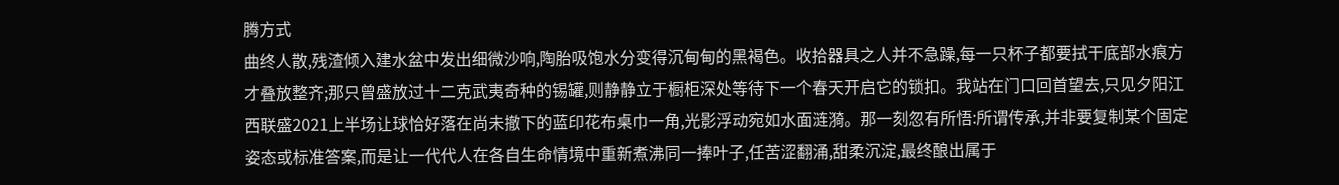腾方式
曲终人散,残渣倾入建水盆中发出细微沙响,陶胎吸饱水分变得沉甸甸的黑褐色。收拾器具之人并不急躁,每一只杯子都要拭干底部水痕方才叠放整齐;那只曾盛放过十二克武夷奇种的锡罐,则静静立于橱柜深处等待下一个春天开启它的锁扣。我站在门口回首望去,只见夕阳江西联盛2021上半场让球恰好落在尚未撤下的蓝印花布桌巾一角,光影浮动宛如水面涟漪。那一刻忽有所悟:所谓传承,并非要复制某个固定姿态或标准答案,而是让一代代人在各自生命情境中重新煮沸同一捧叶子,任苦涩翻涌,甜柔沉淀,最终酿出属于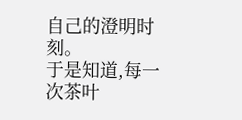自己的澄明时刻。
于是知道,每一次茶叶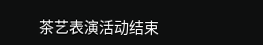茶艺表演活动结束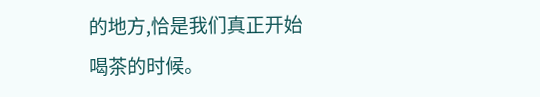的地方,恰是我们真正开始喝茶的时候。